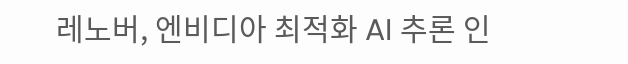레노버, 엔비디아 최적화 AI 추론 인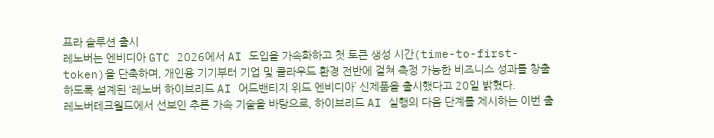프라 솔루션 출시
레노버는 엔비디아 GTC 2026에서 AI 도입을 가속화하고 첫 토큰 생성 시간(time-to-first-token)을 단축하며, 개인용 기기부터 기업 및 클라우드 환경 전반에 걸쳐 측정 가능한 비즈니스 성과를 창출하도록 설계된 ‘레노버 하이브리드 AI 어드밴티지 위드 엔비디아’ 신제품을 출시했다고 20일 밝혔다.
레노버테크월드에서 선보인 추론 가속 기술을 바탕으로, 하이브리드 AI 실행의 다음 단계를 제시하는 이번 출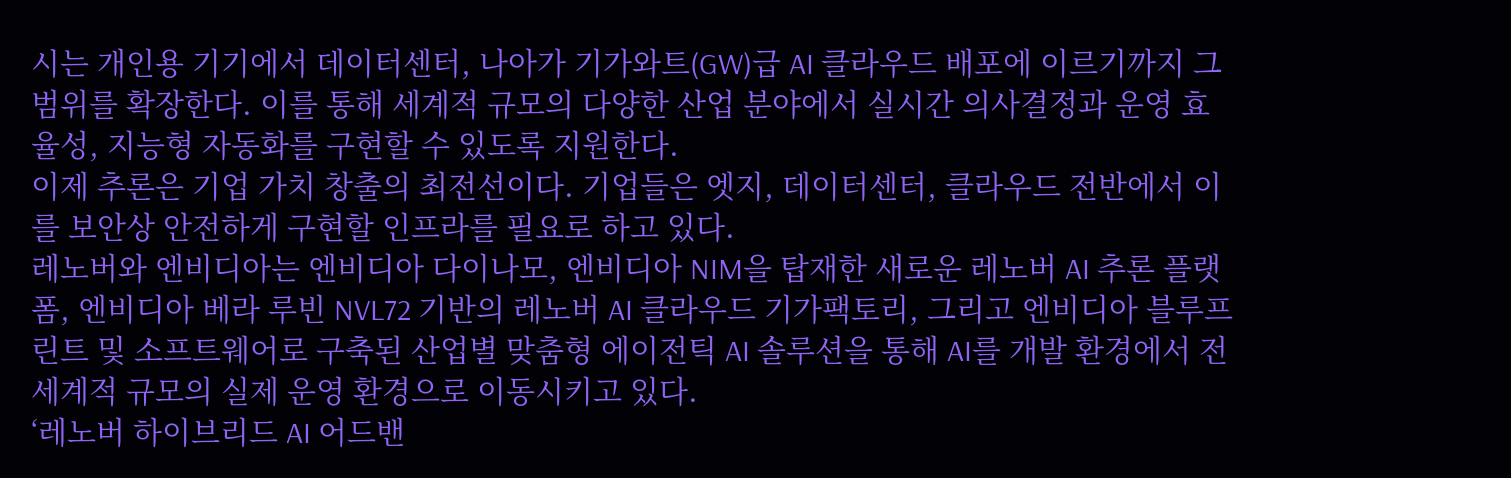시는 개인용 기기에서 데이터센터, 나아가 기가와트(GW)급 AI 클라우드 배포에 이르기까지 그 범위를 확장한다. 이를 통해 세계적 규모의 다양한 산업 분야에서 실시간 의사결정과 운영 효율성, 지능형 자동화를 구현할 수 있도록 지원한다.
이제 추론은 기업 가치 창출의 최전선이다. 기업들은 엣지, 데이터센터, 클라우드 전반에서 이를 보안상 안전하게 구현할 인프라를 필요로 하고 있다.
레노버와 엔비디아는 엔비디아 다이나모, 엔비디아 NIM을 탑재한 새로운 레노버 AI 추론 플랫폼, 엔비디아 베라 루빈 NVL72 기반의 레노버 AI 클라우드 기가팩토리, 그리고 엔비디아 블루프린트 및 소프트웨어로 구축된 산업별 맞춤형 에이전틱 AI 솔루션을 통해 AI를 개발 환경에서 전 세계적 규모의 실제 운영 환경으로 이동시키고 있다.
‘레노버 하이브리드 AI 어드밴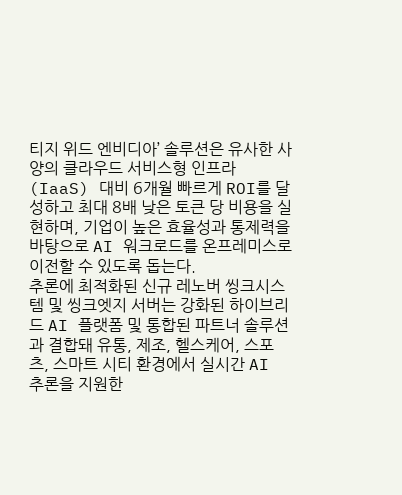티지 위드 엔비디아’ 솔루션은 유사한 사양의 클라우드 서비스형 인프라(IaaS) 대비 6개월 빠르게 ROI를 달성하고 최대 8배 낮은 토큰 당 비용을 실현하며, 기업이 높은 효율성과 통제력을 바탕으로 AI 워크로드를 온프레미스로 이전할 수 있도록 돕는다.
추론에 최적화된 신규 레노버 씽크시스템 및 씽크엣지 서버는 강화된 하이브리드 AI 플랫폼 및 통합된 파트너 솔루션과 결합돼 유통, 제조, 헬스케어, 스포츠, 스마트 시티 환경에서 실시간 AI 추론을 지원한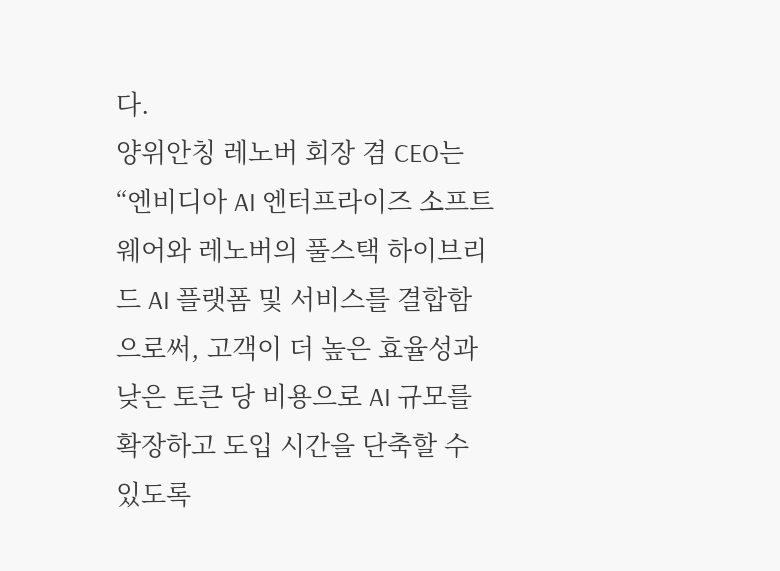다.
양위안칭 레노버 회장 겸 CEO는 “엔비디아 AI 엔터프라이즈 소프트웨어와 레노버의 풀스택 하이브리드 AI 플랫폼 및 서비스를 결합함으로써, 고객이 더 높은 효율성과 낮은 토큰 당 비용으로 AI 규모를 확장하고 도입 시간을 단축할 수 있도록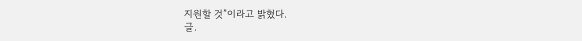지원할 것”이라고 밝혔다.
글.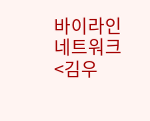바이라인네트워크
<김우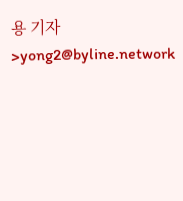용 기자>yong2@byline.network